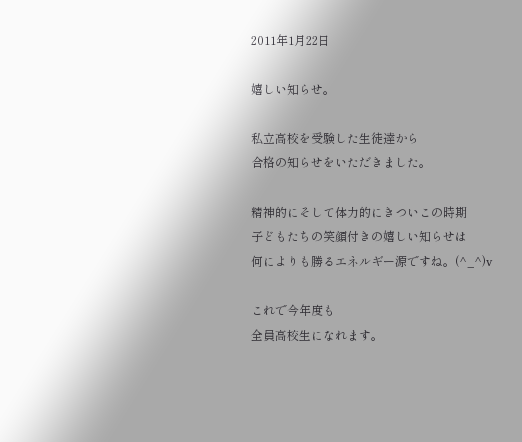2011年1月22日

嬉しい知らせ。

私立高校を受験した生徒達から
合格の知らせをいただきました。

精神的にそして体力的にきついこの時期
子どもたちの笑顔付きの嬉しい知らせは
何によりも勝るエネルギー源ですね。(^_^)v

これで今年度も
全員高校生になれます。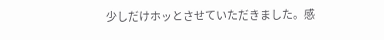少しだけホッとさせていただきました。感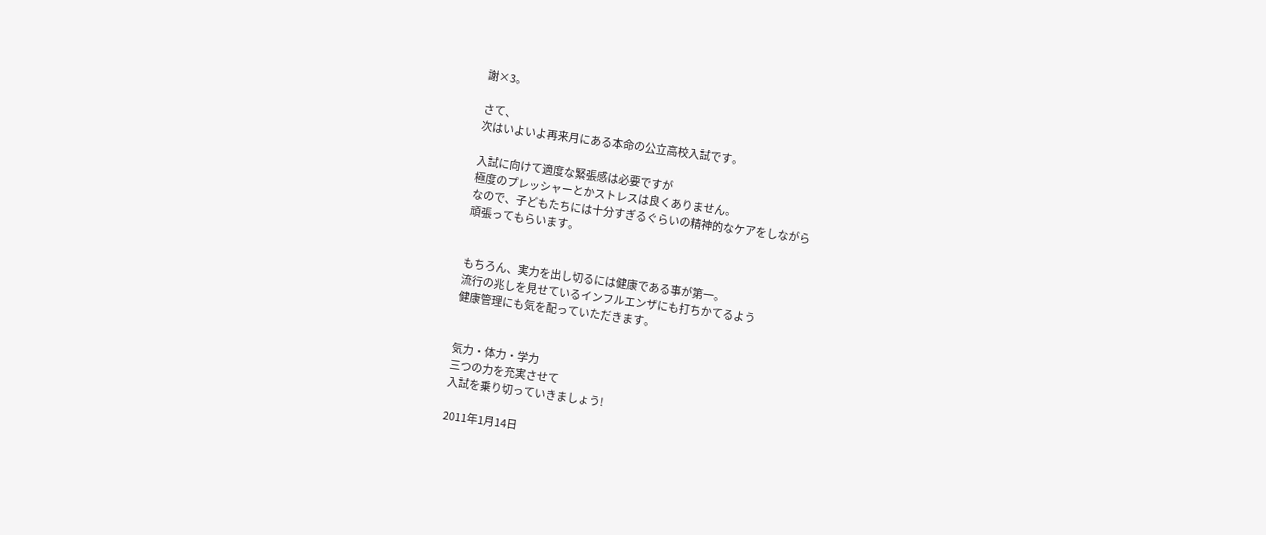謝×3。

さて、
次はいよいよ再来月にある本命の公立高校入試です。

入試に向けて適度な緊張感は必要ですが
極度のプレッシャーとかストレスは良くありません。
なので、子どもたちには十分すぎるぐらいの精神的なケアをしながら
頑張ってもらいます。


もちろん、実力を出し切るには健康である事が第一。
流行の兆しを見せているインフルエンザにも打ちかてるよう
健康管理にも気を配っていただきます。


気力・体力・学力
三つの力を充実させて
入試を乗り切っていきましょう!

2011年1月14日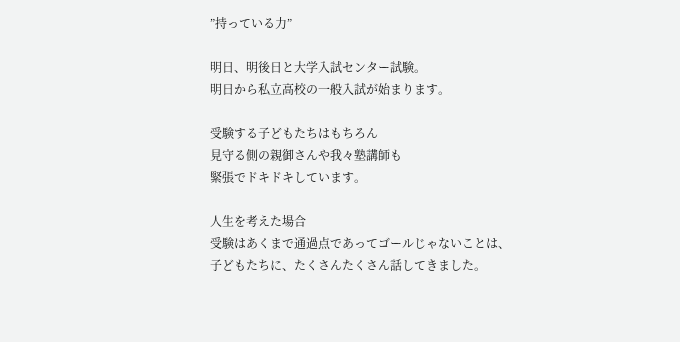”持っている力”

明日、明後日と大学入試センター試験。
明日から私立高校の一般入試が始まります。

受験する子どもたちはもちろん
見守る側の親御さんや我々塾講師も
緊張でドキドキしています。

人生を考えた場合
受験はあくまで通過点であってゴールじゃないことは、
子どもたちに、たくさんたくさん話してきました。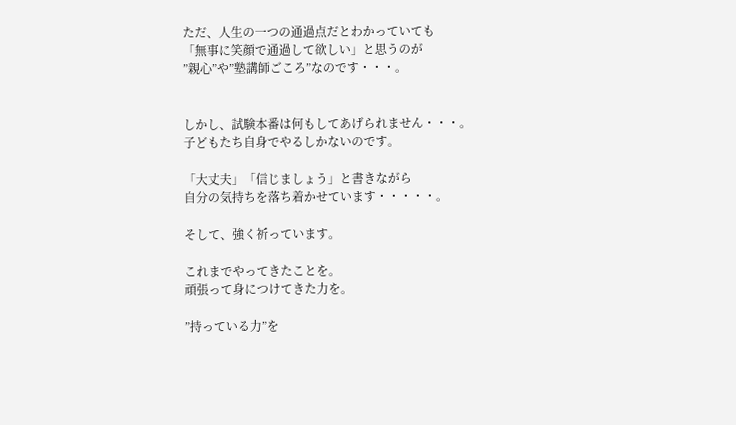ただ、人生の一つの通過点だとわかっていても
「無事に笑顔で通過して欲しい」と思うのが
”親心”や”塾講師ごころ”なのです・・・。


しかし、試験本番は何もしてあげられません・・・。
子どもたち自身でやるしかないのです。

「大丈夫」「信じましょう」と書きながら
自分の気持ちを落ち着かせています・・・・・。

そして、強く祈っています。

これまでやってきたことを。
頑張って身につけてきた力を。

”持っている力”を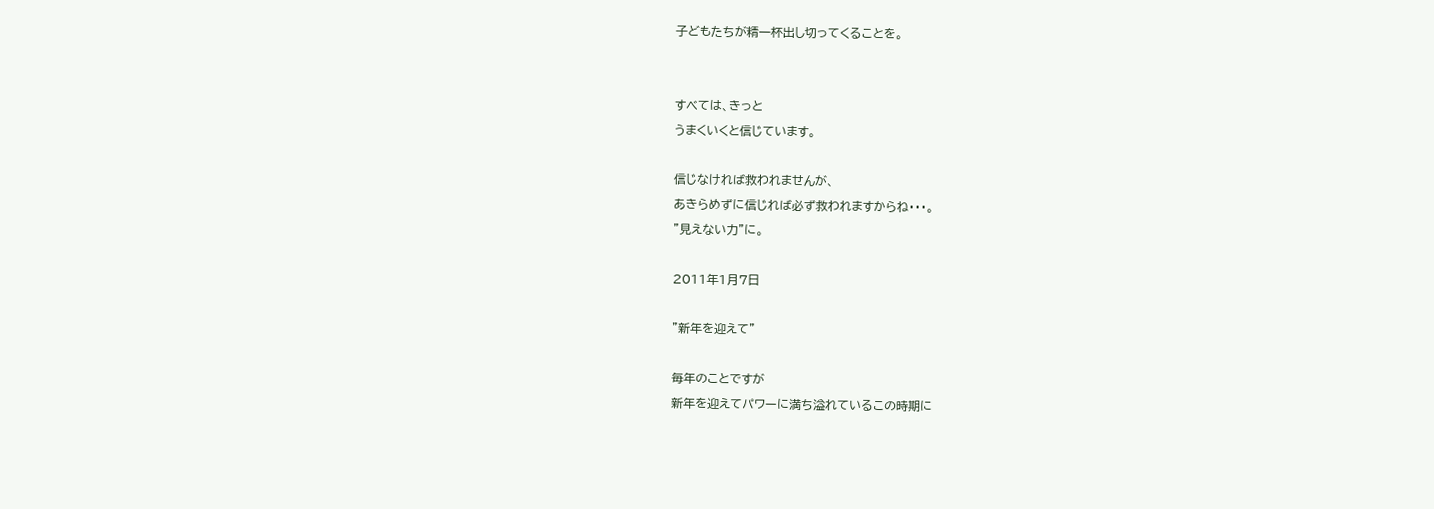子どもたちが精一杯出し切ってくることを。


すべては、きっと
うまくいくと信じています。

信じなければ救われませんが、
あきらめずに信じれば必ず救われますからね・・・。
”見えない力”に。

2011年1月7日

”新年を迎えて”

毎年のことですが
新年を迎えてパワーに満ち溢れているこの時期に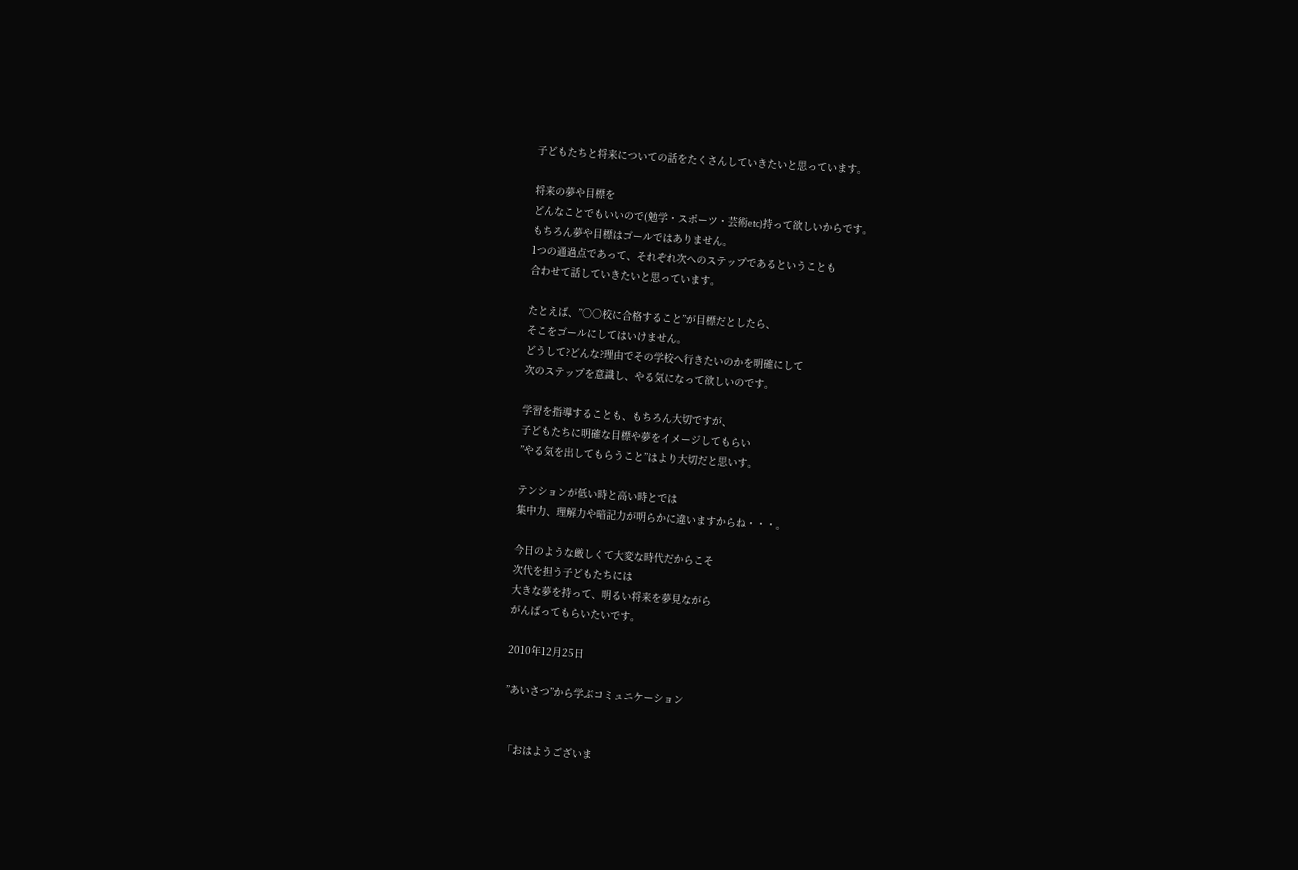子どもたちと将来についての話をたくさんしていきたいと思っています。

将来の夢や目標を
どんなことでもいいので(勉学・スポーツ・芸術etc)持って欲しいからです。
もちろん夢や目標はゴールではありません。
1つの通過点であって、それぞれ次へのステップであるということも
合わせて話していきたいと思っています。

たとえば、”○○校に合格すること”が目標だとしたら、
そこをゴールにしてはいけません。
どうして?どんな?理由でその学校へ行きたいのかを明確にして
次のステップを意識し、やる気になって欲しいのです。

学習を指導することも、もちろん大切ですが、
子どもたちに明確な目標や夢をイメージしてもらい
”やる気を出してもらうこと”はより大切だと思いす。

テンションが低い時と高い時とでは
集中力、理解力や暗記力が明らかに違いますからね・・・。

今日のような厳しくて大変な時代だからこそ
次代を担う子どもたちには
大きな夢を持って、明るい将来を夢見ながら
がんばってもらいたいです。

2010年12月25日

”あいさつ”から学ぶコミュニケーション


「おはようございま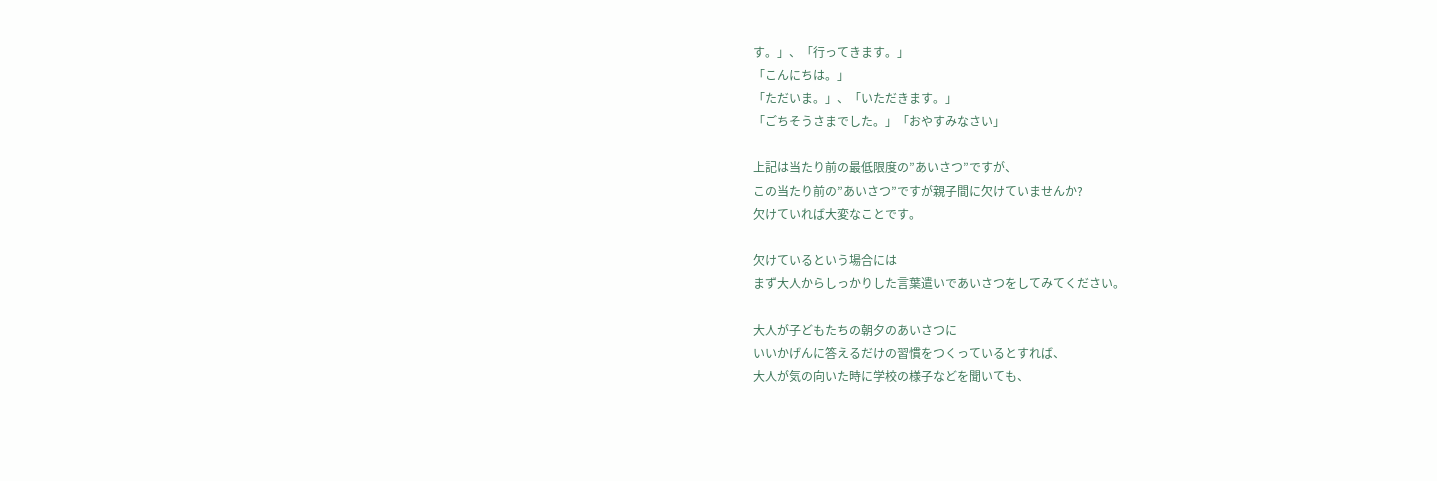す。」、「行ってきます。」
「こんにちは。」
「ただいま。」、「いただきます。」
「ごちそうさまでした。」「おやすみなさい」

上記は当たり前の最低限度の”あいさつ”ですが、
この当たり前の”あいさつ”ですが親子間に欠けていませんか?
欠けていれば大変なことです。

欠けているという場合には
まず大人からしっかりした言葉遣いであいさつをしてみてください。

大人が子どもたちの朝夕のあいさつに
いいかげんに答えるだけの習慣をつくっているとすれば、
大人が気の向いた時に学校の様子などを聞いても、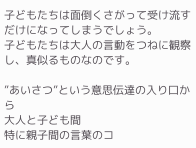子どもたちは面倒くさがって受け流すだけになってしまうでしょう。
子どもたちは大人の言動をつねに観察し、真似るものなのです。

”あいさつ”という意思伝達の入り口から
大人と子ども間
特に親子間の言葉のコ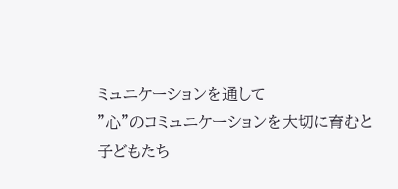ミュニケーションを通して
”心”のコミュニケーションを大切に育むと
子どもたち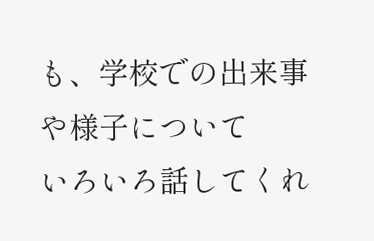も、学校での出来事や様子について
いろいろ話してくれ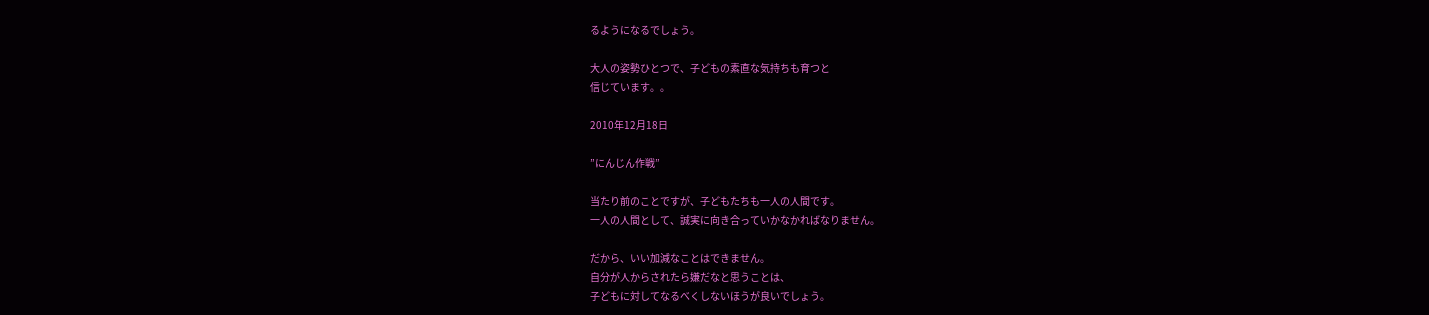るようになるでしょう。

大人の姿勢ひとつで、子どもの素直な気持ちも育つと
信じています。。

2010年12月18日

”にんじん作戦”

当たり前のことですが、子どもたちも一人の人間です。
一人の人間として、誠実に向き合っていかなかればなりません。

だから、いい加減なことはできません。
自分が人からされたら嫌だなと思うことは、
子どもに対してなるべくしないほうが良いでしょう。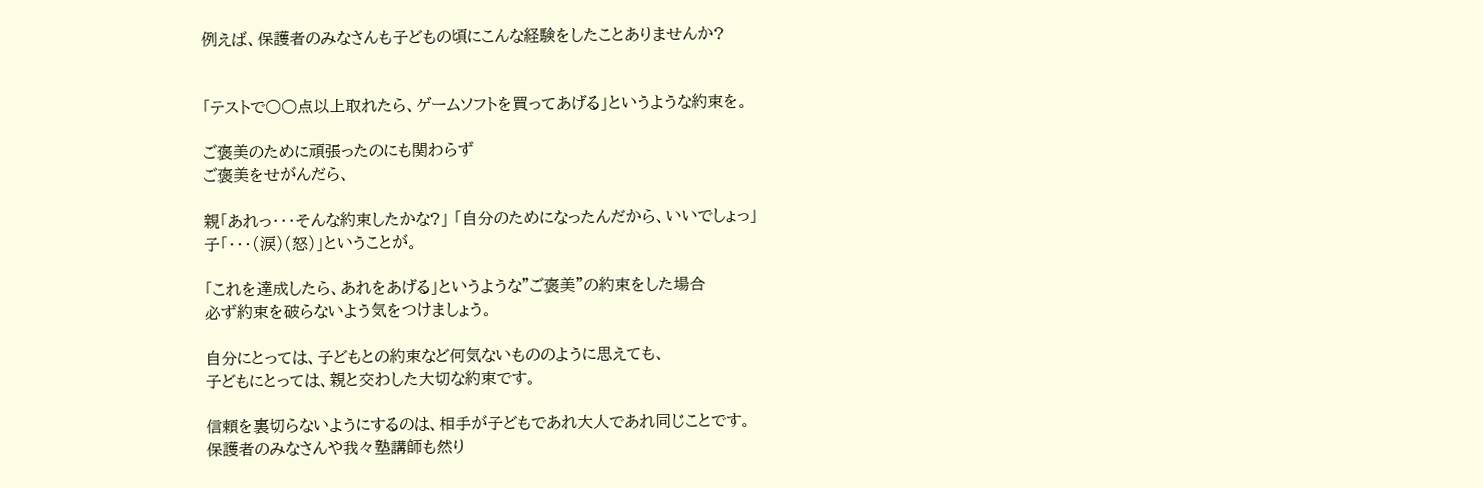例えば、保護者のみなさんも子どもの頃にこんな経験をしたことありませんか?


「テストで○○点以上取れたら、ゲームソフトを買ってあげる」というような約束を。

ご褒美のために頑張ったのにも関わらず
ご褒美をせがんだら、

親「あれっ・・・そんな約束したかな?」 「自分のためになったんだから、いいでしょっ」
子「・・・(涙)(怒)」ということが。

「これを達成したら、あれをあげる」というような”ご褒美”の約束をした場合
必ず約束を破らないよう気をつけましょう。

自分にとっては、子どもとの約束など何気ないもののように思えても、
子どもにとっては、親と交わした大切な約束です。

信頼を裏切らないようにするのは、相手が子どもであれ大人であれ同じことです。
保護者のみなさんや我々塾講師も然り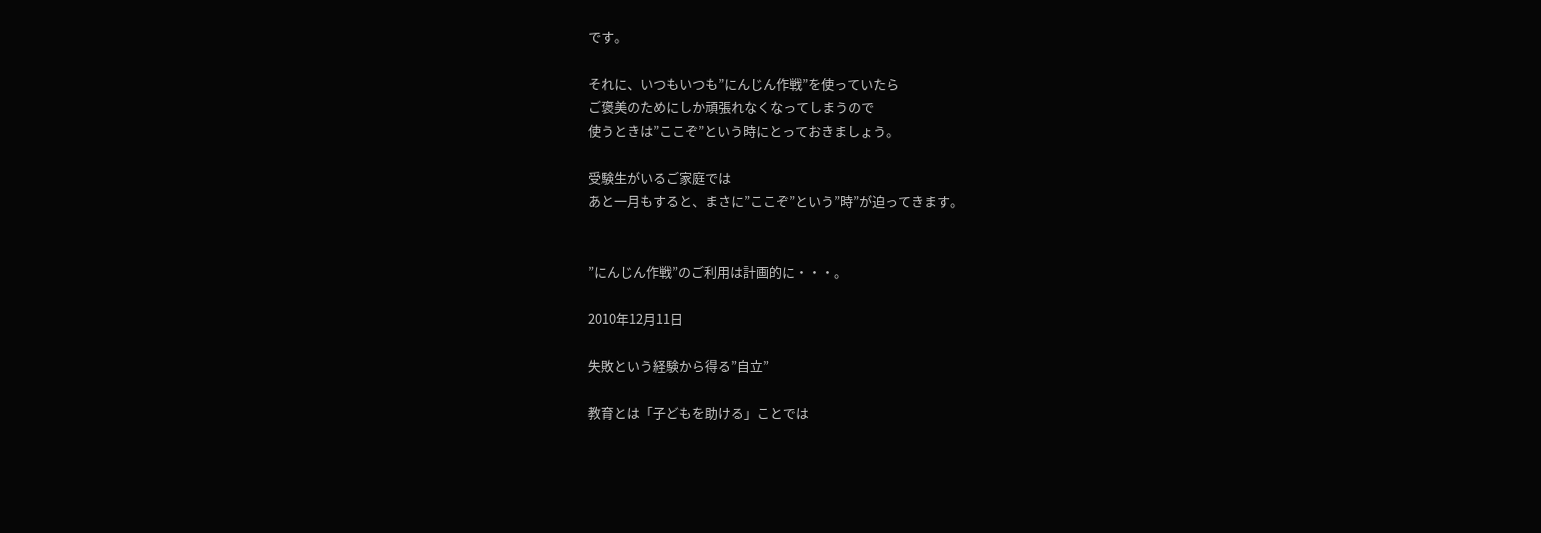です。

それに、いつもいつも”にんじん作戦”を使っていたら
ご褒美のためにしか頑張れなくなってしまうので
使うときは”ここぞ”という時にとっておきましょう。

受験生がいるご家庭では
あと一月もすると、まさに”ここぞ”という”時”が迫ってきます。


”にんじん作戦”のご利用は計画的に・・・。

2010年12月11日

失敗という経験から得る”自立”

教育とは「子どもを助ける」ことでは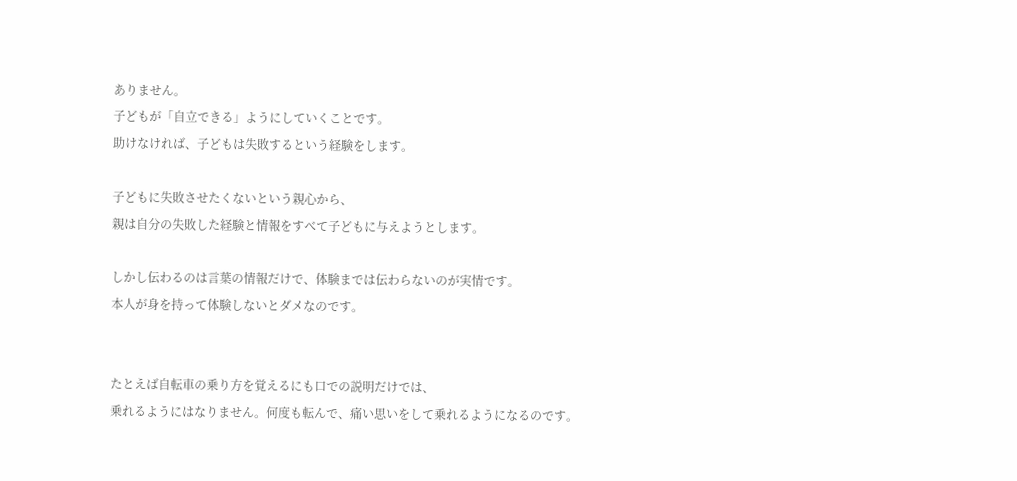ありません。
子どもが「自立できる」ようにしていくことです。
助けなければ、子どもは失敗するという経験をします。

子どもに失敗させたくないという親心から、
親は自分の失敗した経験と情報をすべて子どもに与えようとします。

しかし伝わるのは言葉の情報だけで、体験までは伝わらないのが実情です。
本人が身を持って体験しないとダメなのです。


たとえば自転車の乗り方を覚えるにも口での説明だけでは、
乗れるようにはなりません。何度も転んで、痛い思いをして乗れるようになるのです。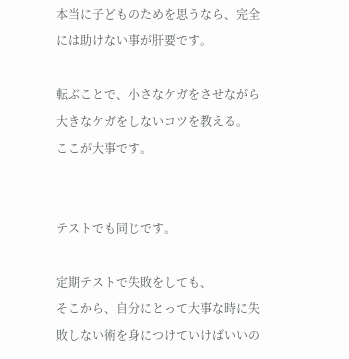本当に子どものためを思うなら、完全には助けない事が肝要です。

転ぶことで、小さなケガをさせながら大きなケガをしないコツを教える。
ここが大事です。


テストでも同じです。

定期テストで失敗をしても、
そこから、自分にとって大事な時に失敗しない術を身につけていけばいいの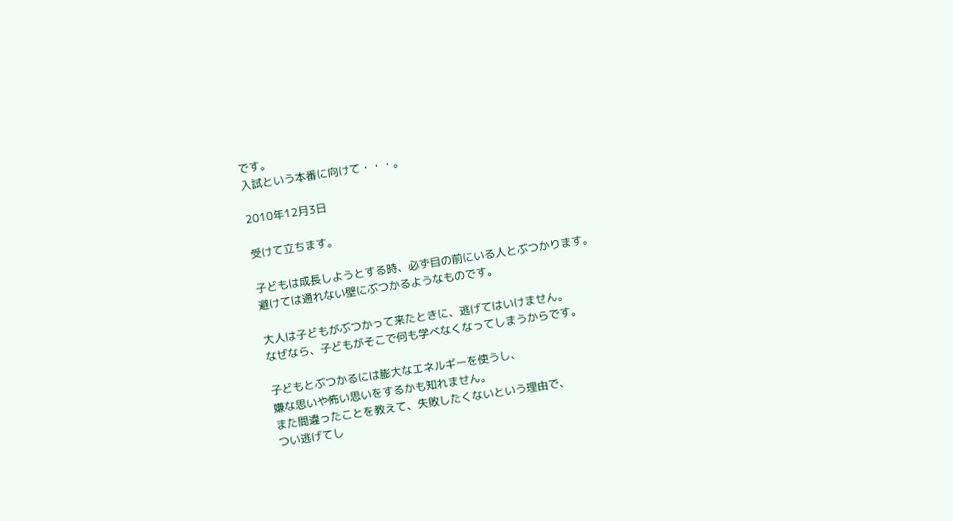です。
入試という本番に向けて・・・。

2010年12月3日

受けて立ちます。

子どもは成長しようとする時、必ず目の前にいる人とぶつかります。
避けては通れない壁にぶつかるようなものです。

大人は子どもがぶつかって来たときに、逃げてはいけません。
なぜなら、子どもがそこで何も学べなくなってしまうからです。

子どもとぶつかるには膨大なエネルギーを使うし、
嫌な思いや怖い思いをするかも知れません。
また間違ったことを教えて、失敗したくないという理由で、
つい逃げてし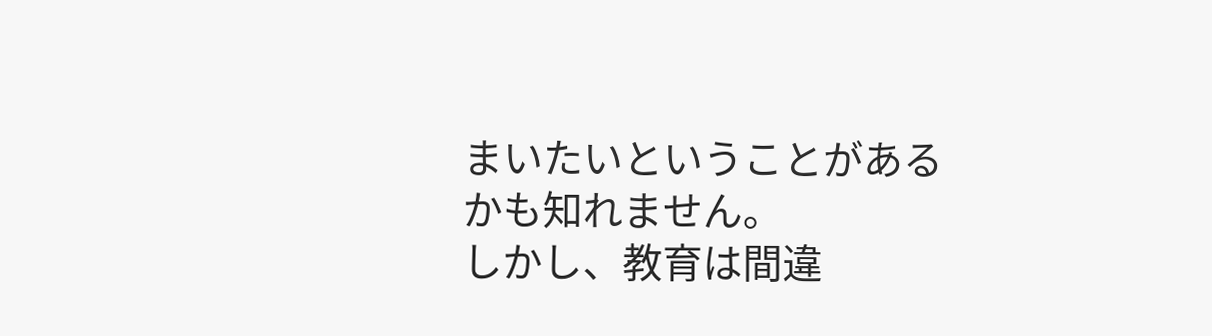まいたいということがあるかも知れません。
しかし、教育は間違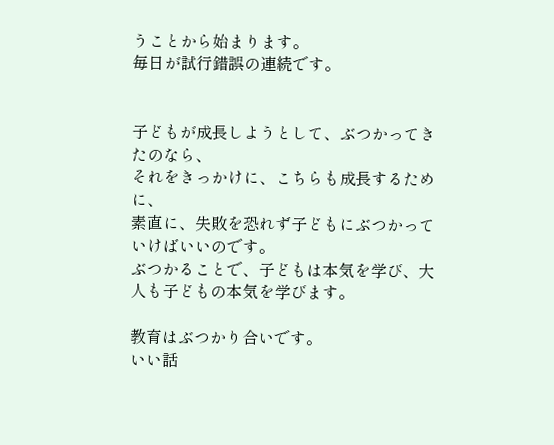うことから始まります。
毎日が試行錯誤の連続です。


子どもが成長しようとして、ぶつかってきたのなら、
それをきっかけに、こちらも成長するために、
素直に、失敗を恐れず子どもにぶつかっていけばいいのです。
ぶつかることで、子どもは本気を学び、大人も子どもの本気を学びます。

教育はぶつかり合いです。
いい話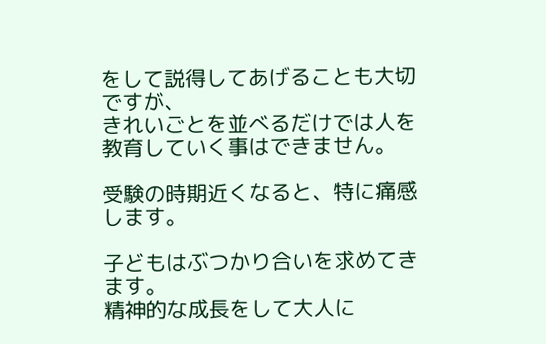をして説得してあげることも大切ですが、
きれいごとを並べるだけでは人を教育していく事はできません。

受験の時期近くなると、特に痛感します。

子どもはぶつかり合いを求めてきます。
精神的な成長をして大人に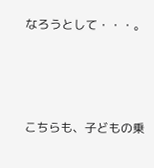なろうとして・・・。



こちらも、子どもの乗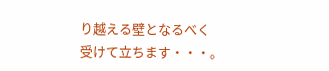り越える壁となるべく
受けて立ちます・・・。